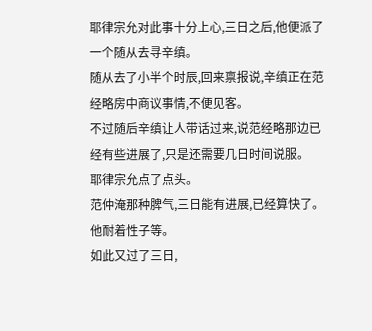耶律宗允对此事十分上心,三日之后,他便派了一个随从去寻辛缜。
随从去了小半个时辰,回来禀报说,辛缜正在范经略房中商议事情,不便见客。
不过随后辛缜让人带话过来,说范经略那边已经有些进展了,只是还需要几日时间说服。
耶律宗允点了点头。
范仲淹那种脾气,三日能有进展,已经算快了。
他耐着性子等。
如此又过了三日,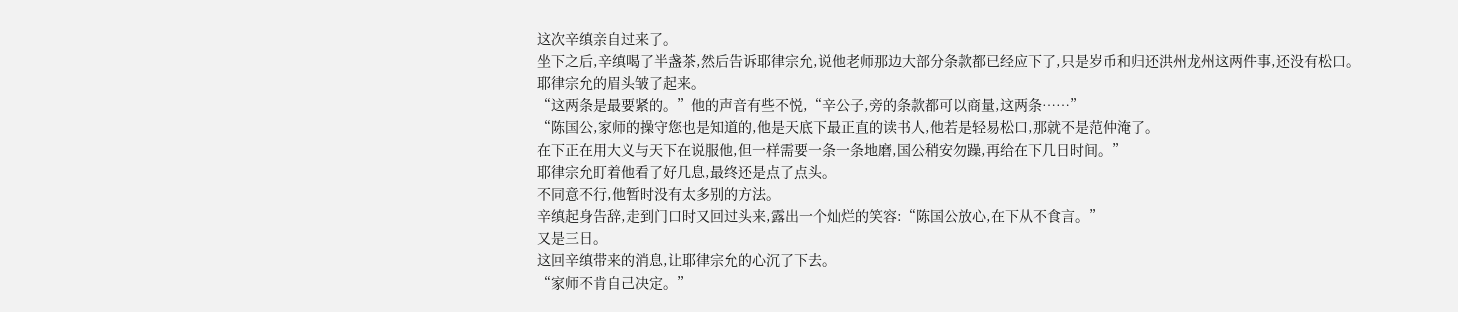这次辛缜亲自过来了。
坐下之后,辛缜喝了半盏茶,然后告诉耶律宗允,说他老师那边大部分条款都已经应下了,只是岁币和归还洪州龙州这两件事,还没有松口。
耶律宗允的眉头皱了起来。
“这两条是最要紧的。”他的声音有些不悦,“辛公子,旁的条款都可以商量,这两条……”
“陈国公,家师的操守您也是知道的,他是天底下最正直的读书人,他若是轻易松口,那就不是范仲淹了。
在下正在用大义与天下在说服他,但一样需要一条一条地磨,国公稍安勿躁,再给在下几日时间。”
耶律宗允盯着他看了好几息,最终还是点了点头。
不同意不行,他暂时没有太多别的方法。
辛缜起身告辞,走到门口时又回过头来,露出一个灿烂的笑容:“陈国公放心,在下从不食言。”
又是三日。
这回辛缜带来的消息,让耶律宗允的心沉了下去。
“家师不肯自己决定。”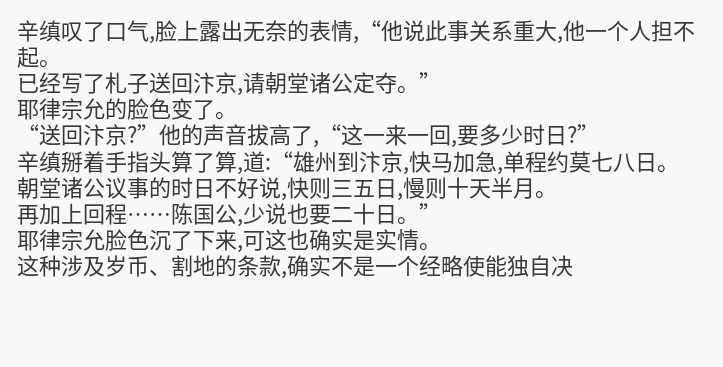辛缜叹了口气,脸上露出无奈的表情,“他说此事关系重大,他一个人担不起。
已经写了札子送回汴京,请朝堂诸公定夺。”
耶律宗允的脸色变了。
“送回汴京?”他的声音拔高了,“这一来一回,要多少时日?”
辛缜掰着手指头算了算,道:“雄州到汴京,快马加急,单程约莫七八日。
朝堂诸公议事的时日不好说,快则三五日,慢则十天半月。
再加上回程……陈国公,少说也要二十日。”
耶律宗允脸色沉了下来,可这也确实是实情。
这种涉及岁币、割地的条款,确实不是一个经略使能独自决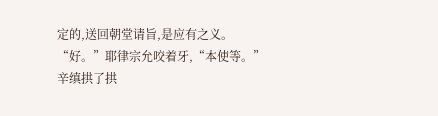定的,送回朝堂请旨,是应有之义。
“好。”耶律宗允咬着牙,“本使等。”
辛缜拱了拱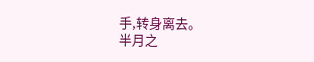手,转身离去。
半月之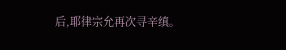后,耶律宗允再次寻辛缜。